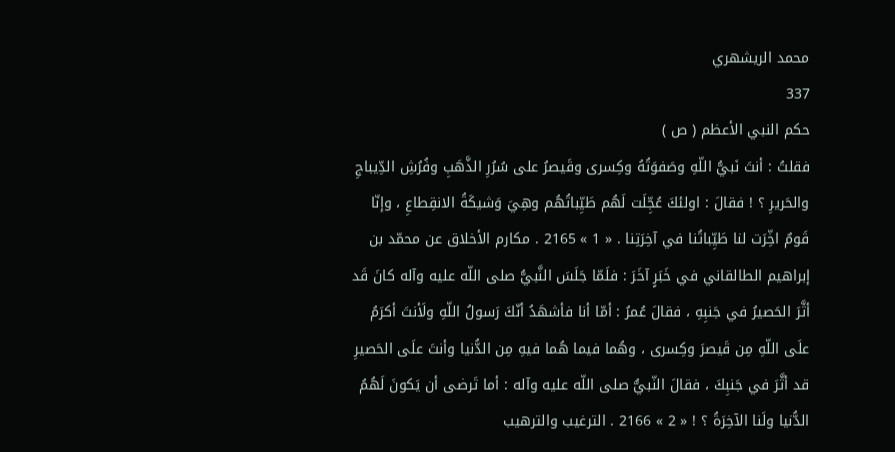محمد الريشهري
337
حكم النبي الأعظم ( ص )
فقلتُ : أنتَ نَبيُّ اللّهِ وصَفوَتُهُ وكِسرى وقَيصرُ على سُرُرِ الذَّهَبِ وفُرُشِ الدِّيباجِ والحَريرِ ؟ ! فقالَ : اولئكَ عُجِّلَت لَهُم طَيِّباتُهُم وهِيَ وَشيكَةُ الانقِطاعِ ، وإنّا قَومٌ اخِّرَت لنا طَيِّباتُنا في آخِرَتِنا . « 1 » 2165 . مكارم الأخلاق عن محمّد بن إبراهيم الطالقاني في خَبَرٍ آخَرَ : فلَمّا جَلَسَ النَّبيُّ صلى اللّه عليه وآله كانَ قَد أثَّرَ الحَصيرُ في جَنبِهِ ، فقالَ عُمرُ : أمّا أنا فأشهَدُ أنّكَ رَسولُ اللّهِ ولَأنتَ أكرَمُ علَى اللّهِ مِن قَيصرَ وكِسرى ، وهُما فيما هُما فيهِ مِن الدُّنيا وأنتَ علَى الحَصيرِ قد أثَّرَ في جَنبِكَ ، فقالَ النّبيُّ صلى اللّه عليه وآله : أما تَرضى أن يَكونَ لَهُمُ الدُّنيا ولَنا الآخِرَةُ ؟ ! « 2 » 2166 . الترغيب والترهيب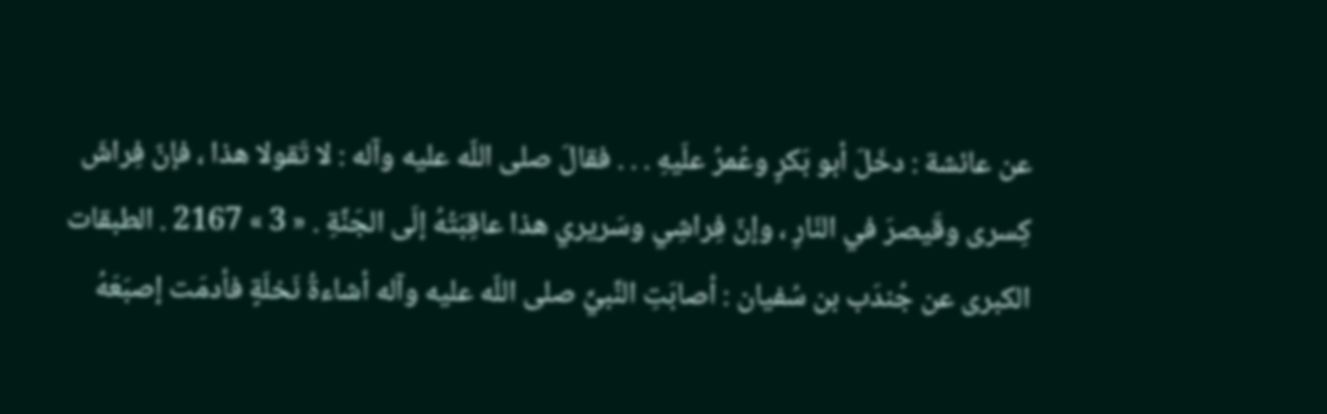عن عائشة : دخَلَ أبو بَكرٍ وعُمرُ علَيهِ . . . فقالَ صلى اللّه عليه وآله : لا تَقولا هذا ، فإنّ فِراشَ كِسرى وقَيصرَ في النّارِ ، وإنّ فِراشِي وسَريري هذا عاقِبَتُهُ إلَى الجَنَّةِ . « 3 » 2167 . الطبقات الكبرى عن جُندَب بن سُفيان : أصابَتِ النَّبيَّ صلى اللّه عليه وآله أشاءةُ نَخلَةٍ فأدمَت إصبَعَهُ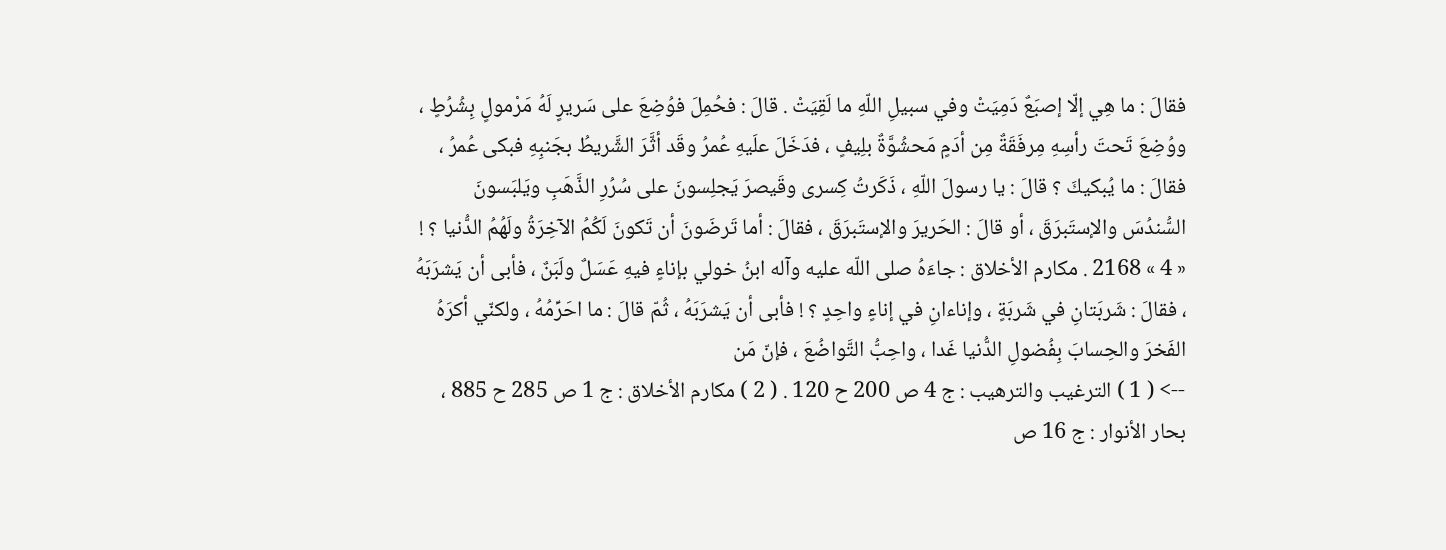فقالَ : ما هِي إلّا إصبَعٌ دَمِيَتْ وفي سبيلِ اللّهِ ما لَقِيَتْ . قالَ : فحُمِلَ فوُضِعَ على سَريرٍ لَهُ مَرْمولٍ بِشُرُطٍ ، ووُضِعَ تَحتَ رأسِهِ مِرفَقَةٌ مِن أدَمٍ مَحشُوَّةٌ بلِيفٍ ، فدَخَلَ علَيهِ عُمرُ وقَد أثَّرَ الشَّريطُ بجَنبِهِ فبكى عُمرُ ، فقالَ : ما يُبكيكَ ؟ قالَ : يا رسولَ اللّهِ ، ذَكَرتُ كِسرى وقَيصرَ يَجلِسونَ على سُرُرِ الذَّهَبِ ويَلبَسونَ السُّندُسَ والإستَبرَقَ ، أو قالَ : الحَريرَ والإستَبرَقَ ، فقالَ : أما تَرضَونَ أن تَكونَ لَكُمُ الآخِرَةُ ولَهُمُ الدُّنيا ؟ ! « 4 » 2168 . مكارم الأخلاق : جاءَهُ صلى اللّه عليه وآله ابنُ خولي بإناءٍ فيهِ عَسَلٌ ولَبَنٌ ، فأبى أن يَشرَبَهُ ، فقالَ : شَربَتانِ في شَربَةٍ ، وإناءانِ في إناءٍ واحِدٍ ؟ ! فأبى أن يَشرَبَهُ ، ثُمّ قالَ : ما احَرِّمُهُ ، ولكنّي أكرَهُ الفَخرَ والحِسابَ بِفُضولِ الدُّنيا غَدا ، واحِبُّ التَّواضُعَ ، فإنّ مَن
--> ( 1 ) الترغيب والترهيب : ج 4 ص 200 ح 120 . ( 2 ) مكارم الأخلاق : ج 1 ص 285 ح 885 ، بحار الأنوار : ج 16 ص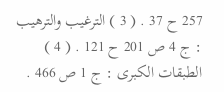257 ح 37 . ( 3 ) الترغيب والترهيب : ج 4 ص 201 ح 121 . ( 4 ) الطبقات الكبرى : ج 1 ص 466 .